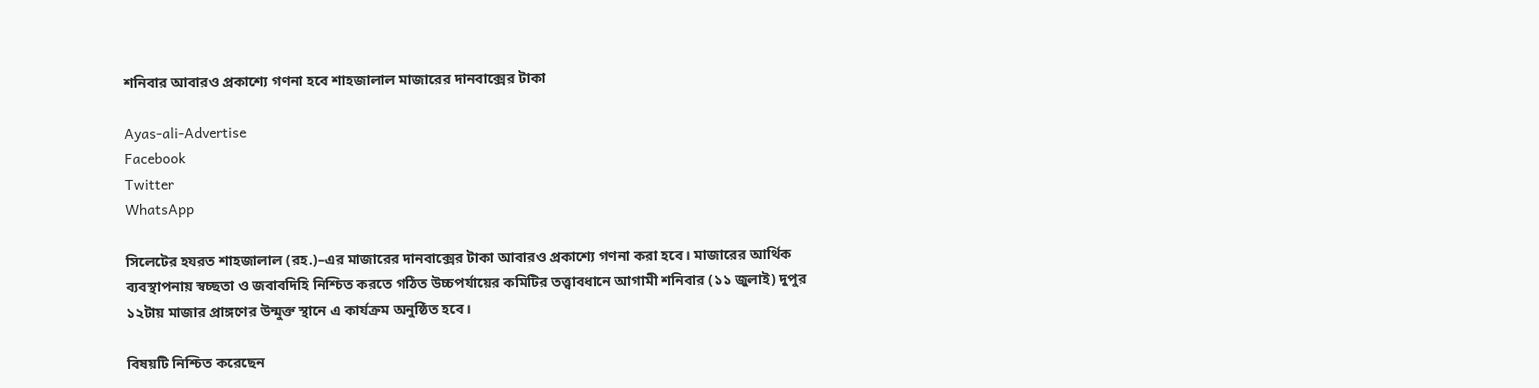শনিবার আবারও প্রকাশ্যে গণনা হবে শাহজালাল মাজারের দানবাক্সের টাকা

Ayas-ali-Advertise
Facebook
Twitter
WhatsApp

সিলেটের হযরত শাহজালাল (রহ.)–এর মাজারের দানবাক্সের টাকা আবারও প্রকাশ্যে গণনা করা হবে। মাজারের আর্থিক ব্যবস্থাপনায় স্বচ্ছতা ও জবাবদিহি নিশ্চিত করতে গঠিত উচ্চপর্যায়ের কমিটির তত্ত্বাবধানে আগামী শনিবার (১১ জুলাই) দুপুর ১২টায় মাজার প্রাঙ্গণের উন্মুক্ত স্থানে এ কার্যক্রম অনুষ্ঠিত হবে।

বিষয়টি নিশ্চিত করেছেন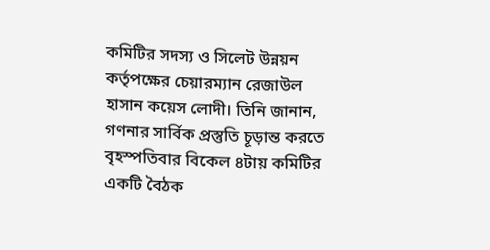কমিটির সদস্য ও সিলেট উন্নয়ন কর্তৃপক্ষের চেয়ারম্যান রেজাউল হাসান কয়েস লোদী। তিনি জানান, গণনার সার্বিক প্রস্তুতি চূড়ান্ত করতে বৃহস্পতিবার বিকেল ৪টায় কমিটির একটি বৈঠক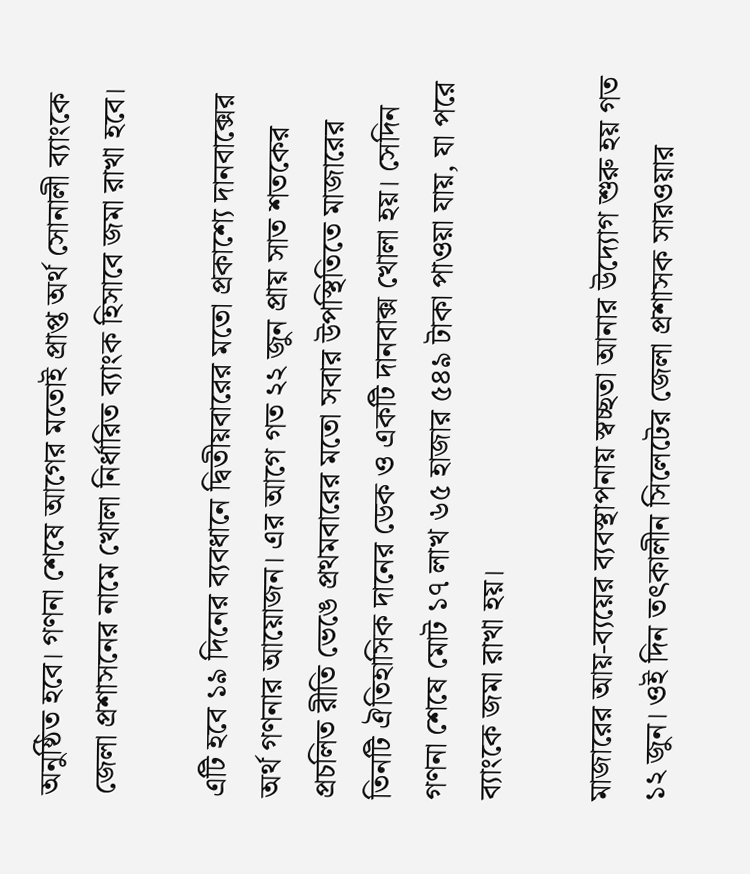অনুষ্ঠিত হবে। গণনা শেষে আগের মতোই প্রাপ্ত অর্থ সোনালী ব্যাংকে জেলা প্রশাসনের নামে খোলা নির্ধারিত ব্যাংক হিসাবে জমা রাখা হবে।

এটি হবে ১৯ দিনের ব্যবধানে দ্বিতীয়বারের মতো প্রকাশ্যে দানবাক্সের অর্থ গণনার আয়োজন। এর আগে গত ২২ জুন প্রায় সাত শতকের প্রচলিত রীতি ভেঙে প্রথমবারের মতো সবার উপস্থিতিতে মাজারের তিনটি ঐতিহাসিক দানের ডেক ও একটি দানবাক্স খোলা হয়। সেদিন গণনা শেষে মোট ১৭ লাখ ৬৫ হাজার ৫৪৯ টাকা পাওয়া যায়, যা পরে ব্যাংকে জমা রাখা হয়।

মাজারের আয়-ব্যয়ের ব্যবস্থাপনায় স্বচ্ছতা আনার উদ্যোগ শুরু হয় গত ১২ জুন। ওই দিন তৎকালীন সিলেটের জেলা প্রশাসক সারওয়ার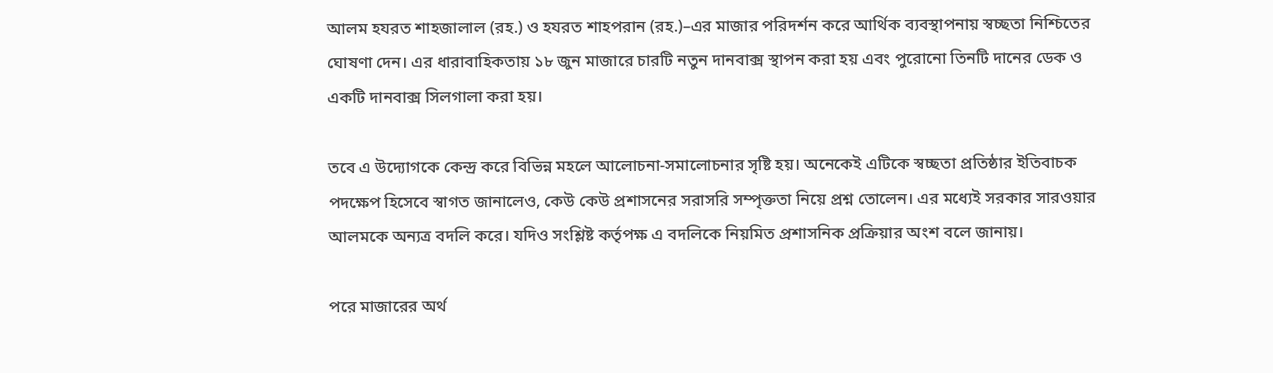আলম হযরত শাহজালাল (রহ.) ও হযরত শাহপরান (রহ.)–এর মাজার পরিদর্শন করে আর্থিক ব্যবস্থাপনায় স্বচ্ছতা নিশ্চিতের ঘোষণা দেন। এর ধারাবাহিকতায় ১৮ জুন মাজারে চারটি নতুন দানবাক্স স্থাপন করা হয় এবং পুরোনো তিনটি দানের ডেক ও একটি দানবাক্স সিলগালা করা হয়।

তবে এ উদ্যোগকে কেন্দ্র করে বিভিন্ন মহলে আলোচনা-সমালোচনার সৃষ্টি হয়। অনেকেই এটিকে স্বচ্ছতা প্রতিষ্ঠার ইতিবাচক পদক্ষেপ হিসেবে স্বাগত জানালেও, কেউ কেউ প্রশাসনের সরাসরি সম্পৃক্ততা নিয়ে প্রশ্ন তোলেন। এর মধ্যেই সরকার সারওয়ার আলমকে অন্যত্র বদলি করে। যদিও সংশ্লিষ্ট কর্তৃপক্ষ এ বদলিকে নিয়মিত প্রশাসনিক প্রক্রিয়ার অংশ বলে জানায়।

পরে মাজারের অর্থ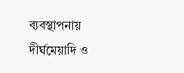ব্যবস্থাপনায় দীর্ঘমেয়াদি ও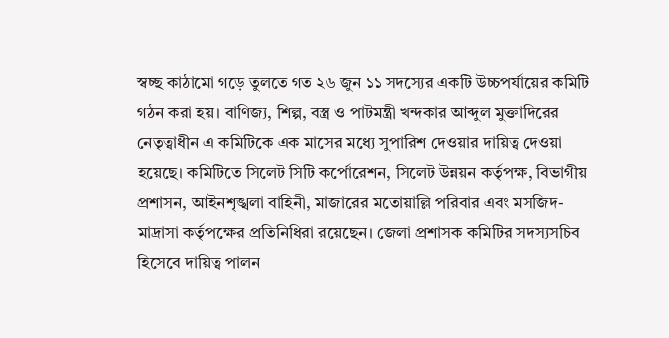স্বচ্ছ কাঠামো গড়ে তুলতে গত ২৬ জুন ১১ সদস্যের একটি উচ্চপর্যায়ের কমিটি গঠন করা হয়। বাণিজ্য, শিল্প, বস্ত্র ও পাটমন্ত্রী খন্দকার আব্দুল মুক্তাদিরের নেতৃত্বাধীন এ কমিটিকে এক মাসের মধ্যে সুপারিশ দেওয়ার দায়িত্ব দেওয়া হয়েছে। কমিটিতে সিলেট সিটি কর্পোরেশন, সিলেট উন্নয়ন কর্তৃপক্ষ, বিভাগীয় প্রশাসন, আইনশৃঙ্খলা বাহিনী, মাজারের মতোয়াল্লি পরিবার এবং মসজিদ-মাদ্রাসা কর্তৃপক্ষের প্রতিনিধিরা রয়েছেন। জেলা প্রশাসক কমিটির সদস্যসচিব হিসেবে দায়িত্ব পালন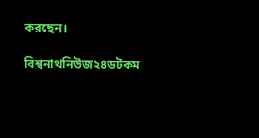করছেন।

বিশ্বনাথনিউজ২৪ডটকম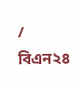/ বিএন২৪